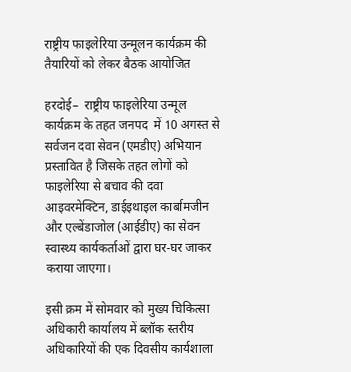राष्ट्रीय फाइलेरिया उन्मूलन कार्यक्रम की तैयारियों को लेकर बैठक आयोजित

हरदोई–  राष्ट्रीय फाइलेरिया उन्मूल कार्यक्रम के तहत जनपद  में 10 अगस्त से सर्वजन दवा सेवन (एमडीए) अभियान प्रस्तावित है जिसके तहत लोगों को फाइलेरिया से बचाव की दवा आइवरमेक्टिन, डाईइथाइल कार्बामजीन और एल्बेंडाजोल (आईडीए) का सेवन स्वास्थ्य कार्यकर्ताओं द्वारा घर-घर जाकर कराया जाएगा।

इसी क्रम में सोमवार को मुख्य चिकित्सा अधिकारी कार्यालय में ब्लॉक स्तरीय अधिकारियों की एक दिवसीय कार्यशाला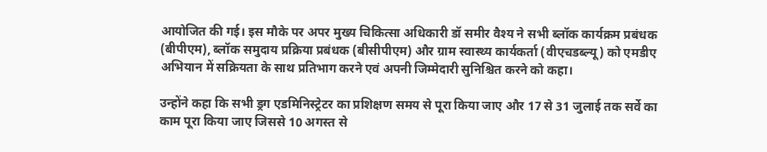आयोजित की गई। इस मौके पर अपर मुख्य चिकित्सा अधिकारी डॉ समीर वैश्य ने सभी ब्लॉक कार्यक्रम प्रबंधक (बीपीएम), ब्लॉक समुदाय प्रक्रिया प्रबंधक (बीसीपीएम) और ग्राम स्वास्थ्य कार्यकर्ता (वीएचडब्ल्यू) को एमडीए अभियान में सक्रियता के साथ प्रतिभाग करने एवं अपनी जिम्मेदारी सुनिश्चित करने को कहा।

उन्होंने कहा कि सभी ड्रग एडमिनिस्ट्रेटर का प्रशिक्षण समय से पूरा किया जाए और 17 से 31 जुलाई तक सर्वे का काम पूरा किया जाए जिससे 10 अगस्त से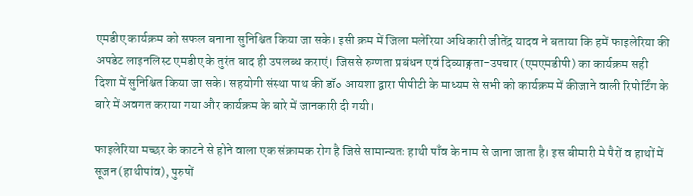एमडीए कार्यक्रम को सफल बनाना सुनिश्चित किया जा सके। इसी क्रम में जिला मलेरिया अधिकारी जीतेंद्र यादव ने बताया कि हमें फाइलेरिया की अपडेट लाइनलिस्ट एमडीए के तुरंत बाद ही उपलब्ध कराएं। जिससे रुग्णता प्रबंधन एवं दिव्याङ्गता-उपचार (एमएमडीपी) का कार्यक्रम सही दिशा में सुनिश्चित किया जा सके। सहयोगी संस्था पाथ की डॉ० आयशा द्वारा पीपीटी के माध्यम से सभी को कार्यक्रम में कीजाने वाली रिपोर्टिंग के बारे में अवगत कराया गया और कार्यक्रम के बारे में जानकारी दी गयी।

फाइलेरिया मच्छर के काटने से होने वाला एक संक्रामक रोग है जिसे सामान्यतः हाथी पाँव के नाम से जाना जाता है। इस बीमारी मे पैरों व हाथों में सूजन (हाथीपांव), पुरुषों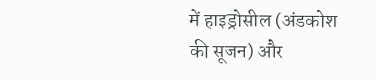में हाइड्रोसील (अंडकोश की सूजन) और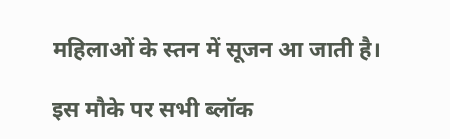महिलाओं के स्तन में सूजन आ जाती है।

इस मौके पर सभी ब्लॉक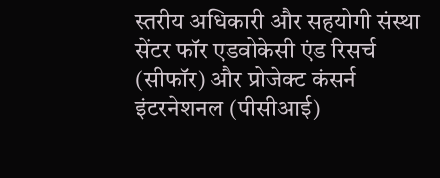स्तरीय अधिकारी और सहयोगी संस्था  सेंटर फॉर एडवोकेसी एंड रिसर्च (सीफॉर) और प्रोजेक्ट कंसर्न इंटरनेशनल (पीसीआई)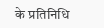के प्रतिनिधि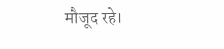मौजूद रहे।